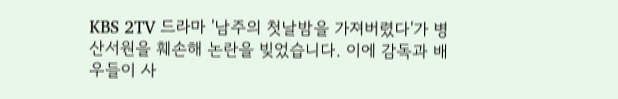KBS 2TV 드라마 '남주의 첫날밤을 가져버렸다'가 병산서원을 훼손해 논란을 빚었습니다. 이에 감독과 배우들이 사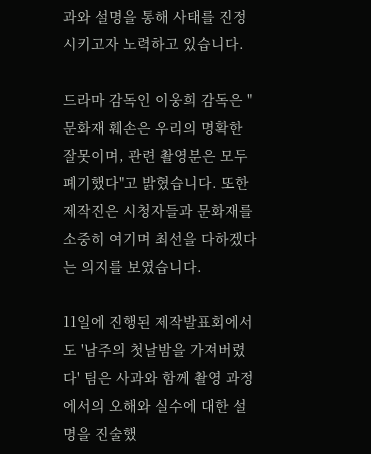과와 설명을 통해 사태를 진정시키고자 노력하고 있습니다.

드라마 감독인 이웅희 감독은 "문화재 훼손은 우리의 명확한 잘못이며, 관련 촬영분은 모두 폐기했다"고 밝혔습니다. 또한 제작진은 시청자들과 문화재를 소중히 여기며 최선을 다하겠다는 의지를 보였습니다.

11일에 진행된 제작발표회에서도 '남주의 첫날밤을 가져버렸다' 팀은 사과와 함께 촬영 과정에서의 오해와 실수에 대한 설명을 진술했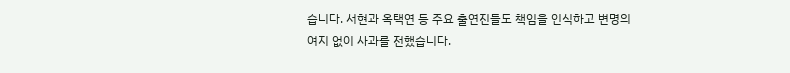습니다. 서현과 옥택연 등 주요 출연진들도 책임을 인식하고 변명의 여지 없이 사과를 전했습니다.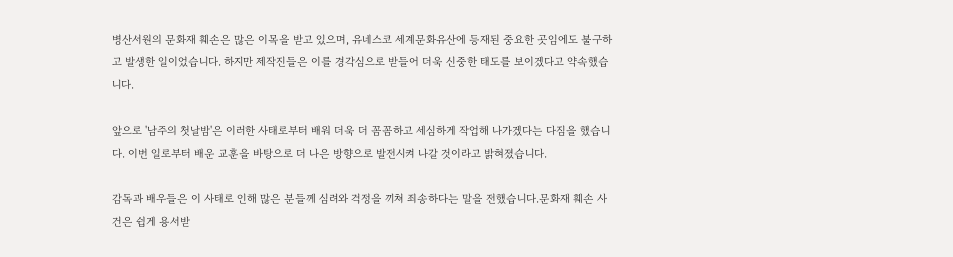병산서원의 문화재 훼손은 많은 이목을 받고 있으며, 유네스코 세계문화유산에 등재된 중요한 곳임에도 불구하고 발생한 일이었습니다. 하지만 제작진들은 이를 경각심으로 받들어 더욱 신중한 태도를 보이겠다고 약속했습니다.

앞으로 '남주의 첫날밤'은 이러한 사태로부터 배워 더욱 더 꼼꼼하고 세심하게 작업해 나가겠다는 다짐을 했습니다. 이번 일로부터 배운 교훈을 바탕으로 더 나은 방향으로 발전시켜 나갈 것이라고 밝혀졌습니다.

감독과 배우들은 이 사태로 인해 많은 분들께 심려와 걱정을 끼쳐 죄송하다는 말을 전했습니다.문화재 훼손 사건은 쉽게 용서받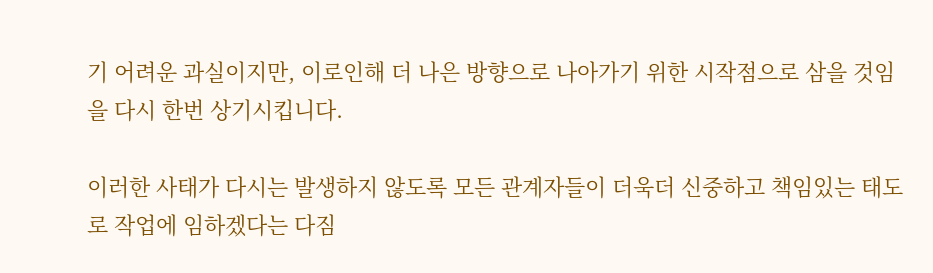기 어려운 과실이지만, 이로인해 더 나은 방향으로 나아가기 위한 시작점으로 삼을 것임을 다시 한번 상기시킵니다.

이러한 사태가 다시는 발생하지 않도록 모든 관계자들이 더욱더 신중하고 책임있는 태도로 작업에 임하겠다는 다짐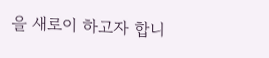을 새로이 하고자 합니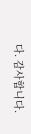다. 감사합니다.